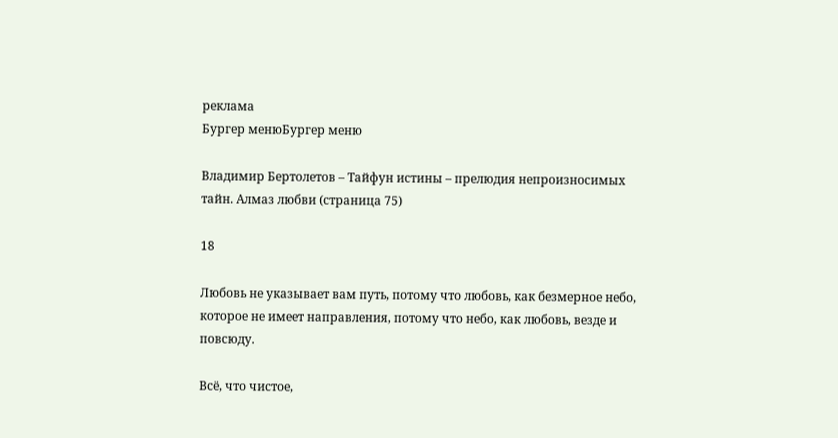реклама
Бургер менюБургер меню

Владимир Бертолетов – Тайфун истины – прелюдия непроизносимых тайн. Алмаз любви (страница 75)

18

Любовь не указывает вам путь, потому что любовь, как безмерное небо, которое не имеет направления, потому что небо, как любовь, везде и повсюду.

Всё, что чистое,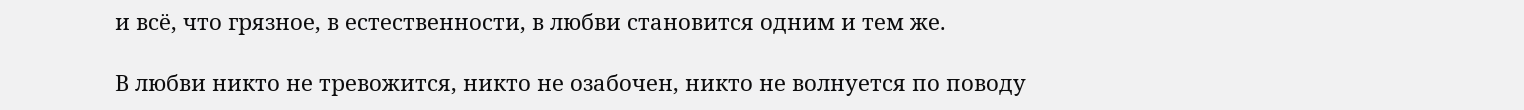и всё, что грязное, в естественности, в любви становится одним и тем же.

В любви никто не тревожится, никто не озабочен, никто не волнуется по поводу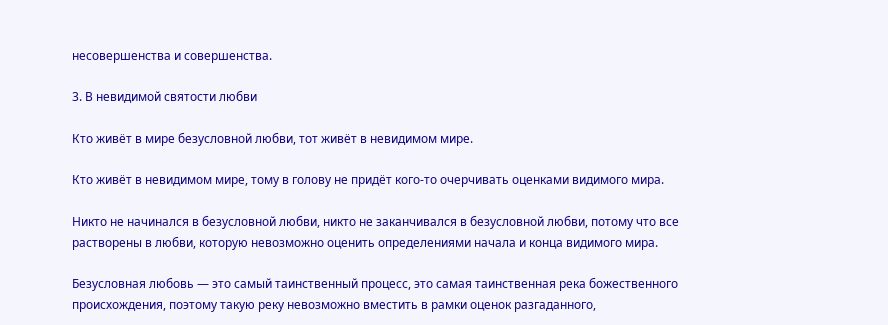несовершенства и совершенства.

3. В невидимой святости любви

Кто живёт в мире безусловной любви, тот живёт в невидимом мире.

Кто живёт в невидимом мире, тому в голову не придёт кого-то очерчивать оценками видимого мира.

Никто не начинался в безусловной любви, никто не заканчивался в безусловной любви, потому что все растворены в любви, которую невозможно оценить определениями начала и конца видимого мира.

Безусловная любовь — это самый таинственный процесс, это самая таинственная река божественного происхождения, поэтому такую реку невозможно вместить в рамки оценок разгаданного,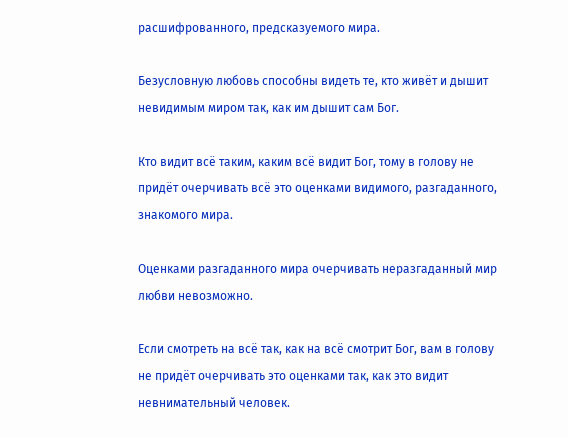расшифрованного, предсказуемого мира.

Безусловную любовь способны видеть те, кто живёт и дышит невидимым миром так, как им дышит сам Бог.

Кто видит всё таким, каким всё видит Бог, тому в голову не придёт очерчивать всё это оценками видимого, разгаданного, знакомого мира.

Оценками разгаданного мира очерчивать неразгаданный мир любви невозможно.

Если смотреть на всё так, как на всё смотрит Бог, вам в голову не придёт очерчивать это оценками так, как это видит невнимательный человек.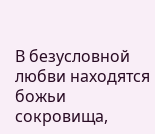В безусловной любви находятся божьи сокровища,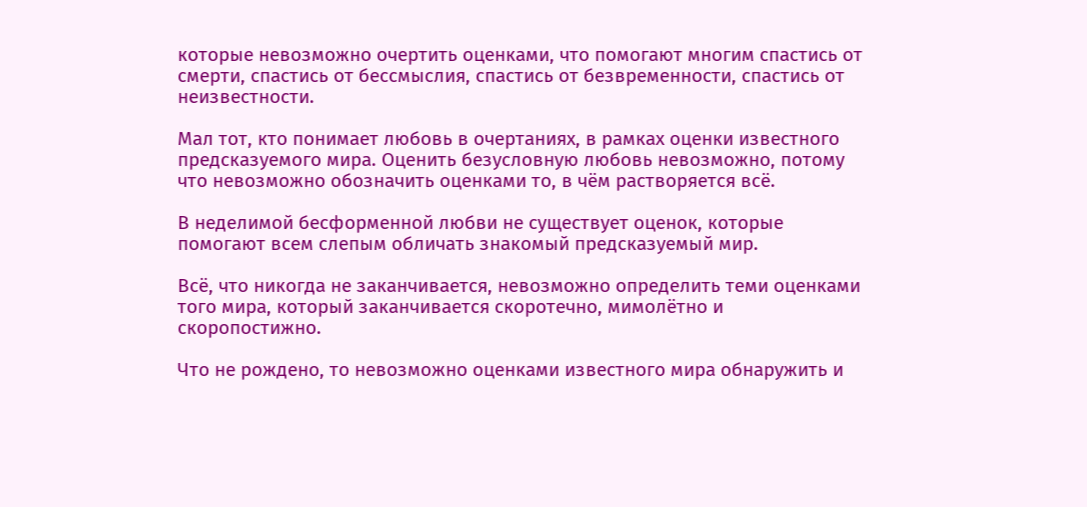которые невозможно очертить оценками, что помогают многим спастись от смерти, спастись от бессмыслия, спастись от безвременности, спастись от неизвестности.

Мал тот, кто понимает любовь в очертаниях, в рамках оценки известного предсказуемого мира. Оценить безусловную любовь невозможно, потому что невозможно обозначить оценками то, в чём растворяется всё.

В неделимой бесформенной любви не существует оценок, которые помогают всем слепым обличать знакомый предсказуемый мир.

Всё, что никогда не заканчивается, невозможно определить теми оценками того мира, который заканчивается скоротечно, мимолётно и скоропостижно.

Что не рождено, то невозможно оценками известного мира обнаружить и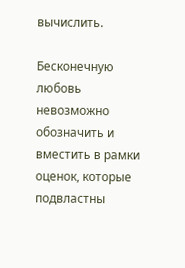вычислить.

Бесконечную любовь невозможно обозначить и вместить в рамки оценок, которые подвластны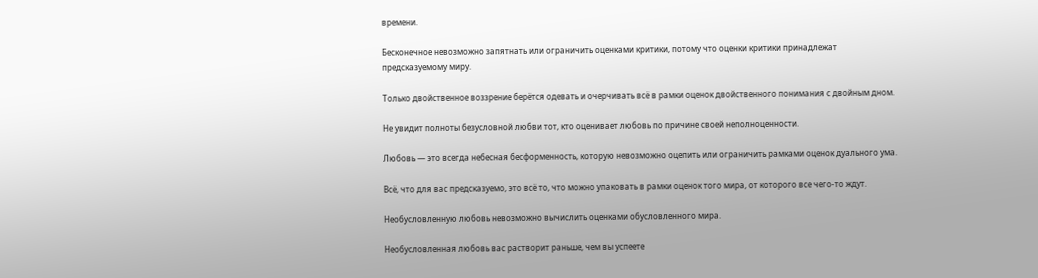времени.

Бесконечное невозможно запятнать или ограничить оценками критики, потому что оценки критики принадлежат предсказуемому миру.

Только двойственное воззрение берётся одевать и очерчивать всё в рамки оценок двойственного понимания с двойным дном.

Не увидит полноты безусловной любви тот, кто оценивает любовь по причине своей неполноценности.

Любовь — это всегда небесная бесформенность, которую невозможно оцепить или ограничить рамками оценок дуального ума.

Всё, что для вас предсказуемо, это всё то, что можно упаковать в рамки оценок того мира, от которого все чего-то ждут.

Необусловленную любовь невозможно вычислить оценками обусловленного мира.

Необусловленная любовь вас растворит раньше, чем вы успеете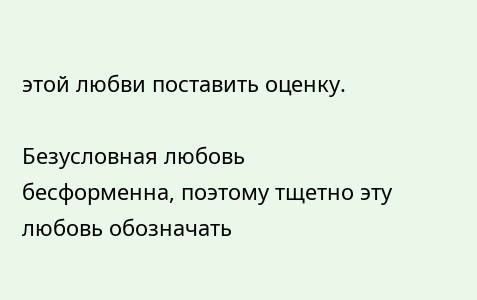этой любви поставить оценку.

Безусловная любовь бесформенна, поэтому тщетно эту любовь обозначать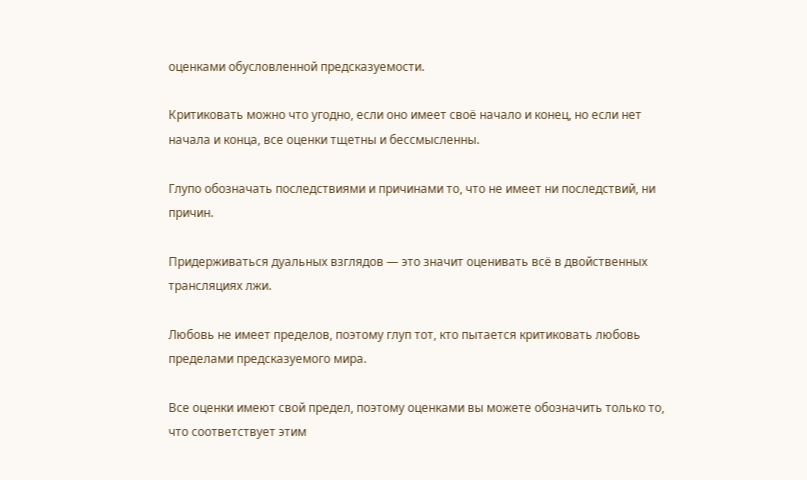оценками обусловленной предсказуемости.

Критиковать можно что угодно, если оно имеет своё начало и конец, но если нет начала и конца, все оценки тщетны и бессмысленны.

Глупо обозначать последствиями и причинами то, что не имеет ни последствий, ни причин.

Придерживаться дуальных взглядов — это значит оценивать всё в двойственных трансляциях лжи.

Любовь не имеет пределов, поэтому глуп тот, кто пытается критиковать любовь пределами предсказуемого мира.

Все оценки имеют свой предел, поэтому оценками вы можете обозначить только то, что соответствует этим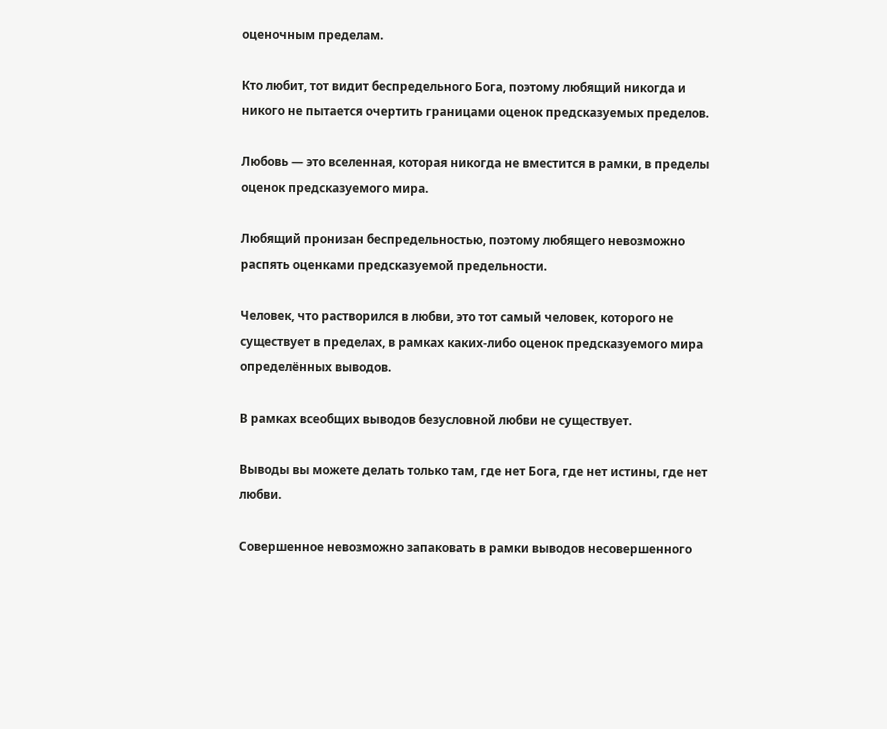оценочным пределам.

Кто любит, тот видит беспредельного Бога, поэтому любящий никогда и никого не пытается очертить границами оценок предсказуемых пределов.

Любовь — это вселенная, которая никогда не вместится в рамки, в пределы оценок предсказуемого мира.

Любящий пронизан беспредельностью, поэтому любящего невозможно распять оценками предсказуемой предельности.

Человек, что растворился в любви, это тот самый человек, которого не существует в пределах, в рамках каких-либо оценок предсказуемого мира определённых выводов.

В рамках всеобщих выводов безусловной любви не существует.

Выводы вы можете делать только там, где нет Бога, где нет истины, где нет любви.

Совершенное невозможно запаковать в рамки выводов несовершенного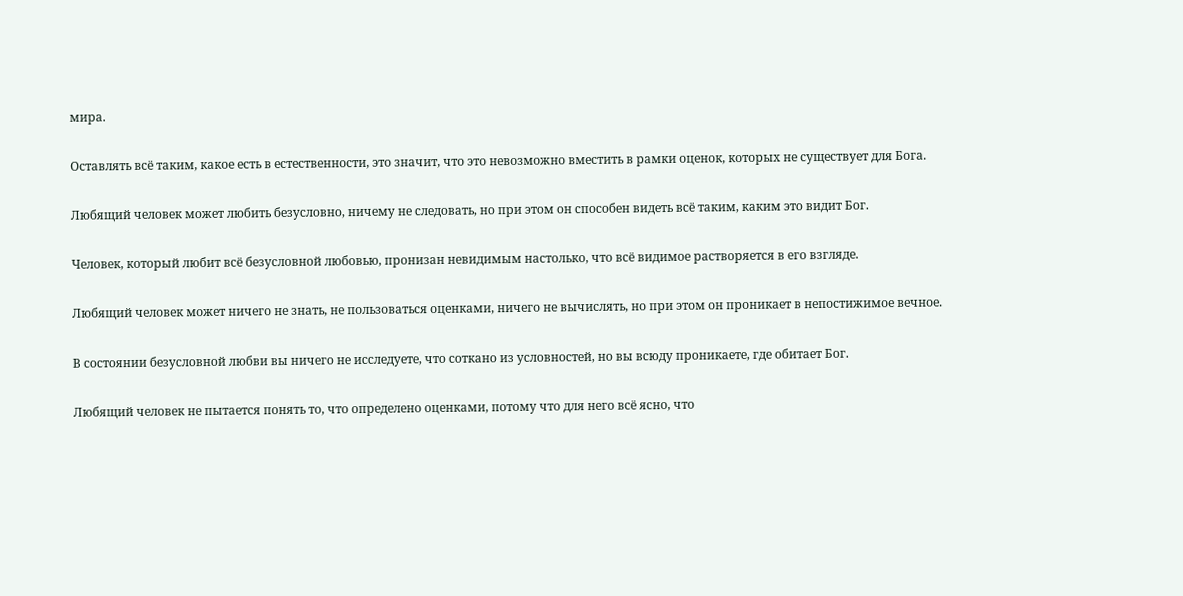мира.

Оставлять всё таким, какое есть в естественности, это значит, что это невозможно вместить в рамки оценок, которых не существует для Бога.

Любящий человек может любить безусловно, ничему не следовать, но при этом он способен видеть всё таким, каким это видит Бог.

Человек, который любит всё безусловной любовью, пронизан невидимым настолько, что всё видимое растворяется в его взгляде.

Любящий человек может ничего не знать, не пользоваться оценками, ничего не вычислять, но при этом он проникает в непостижимое вечное.

В состоянии безусловной любви вы ничего не исследуете, что соткано из условностей, но вы всюду проникаете, где обитает Бог.

Любящий человек не пытается понять то, что определено оценками, потому что для него всё ясно, что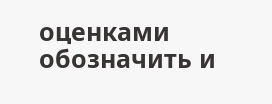оценками обозначить и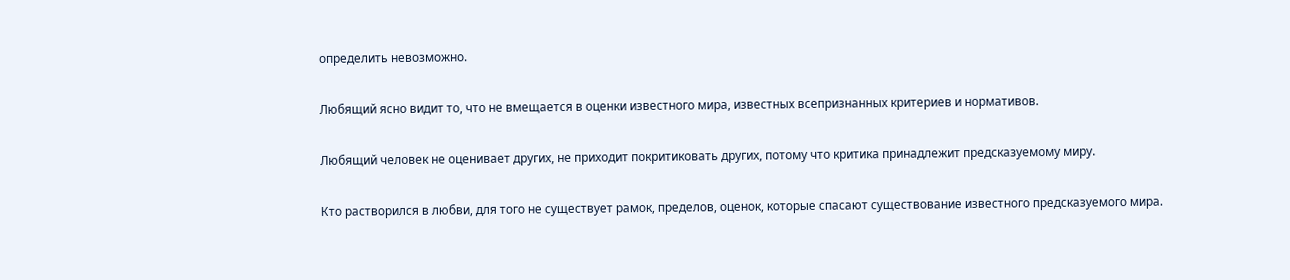определить невозможно.

Любящий ясно видит то, что не вмещается в оценки известного мира, известных всепризнанных критериев и нормативов.

Любящий человек не оценивает других, не приходит покритиковать других, потому что критика принадлежит предсказуемому миру.

Кто растворился в любви, для того не существует рамок, пределов, оценок, которые спасают существование известного предсказуемого мира.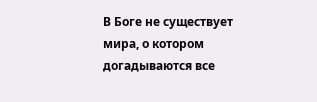В Боге не существует мира, о котором догадываются все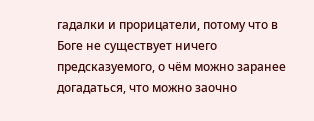гадалки и прорицатели, потому что в Боге не существует ничего предсказуемого, о чём можно заранее догадаться, что можно заочно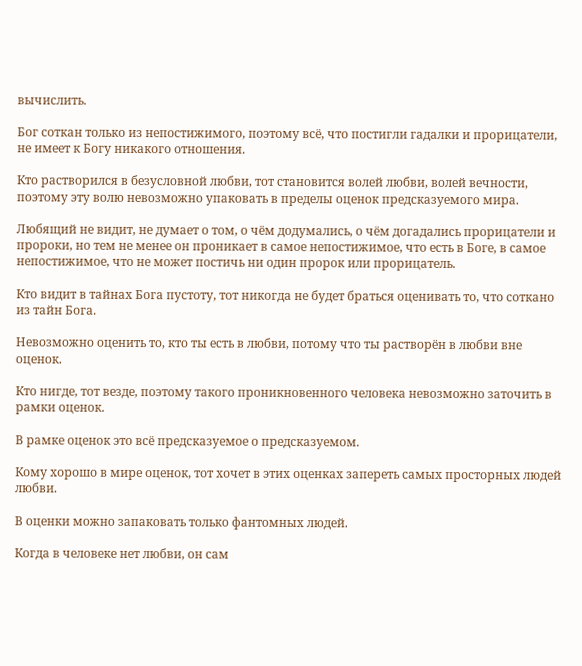вычислить.

Бог соткан только из непостижимого, поэтому всё, что постигли гадалки и прорицатели, не имеет к Богу никакого отношения.

Кто растворился в безусловной любви, тот становится волей любви, волей вечности, поэтому эту волю невозможно упаковать в пределы оценок предсказуемого мира.

Любящий не видит, не думает о том, о чём додумались, о чём догадались прорицатели и пророки, но тем не менее он проникает в самое непостижимое, что есть в Боге, в самое непостижимое, что не может постичь ни один пророк или прорицатель.

Кто видит в тайнах Бога пустоту, тот никогда не будет браться оценивать то, что соткано из тайн Бога.

Невозможно оценить то, кто ты есть в любви, потому что ты растворён в любви вне оценок.

Кто нигде, тот везде, поэтому такого проникновенного человека невозможно заточить в рамки оценок.

В рамке оценок это всё предсказуемое о предсказуемом.

Кому хорошо в мире оценок, тот хочет в этих оценках запереть самых просторных людей любви.

В оценки можно запаковать только фантомных людей.

Когда в человеке нет любви, он сам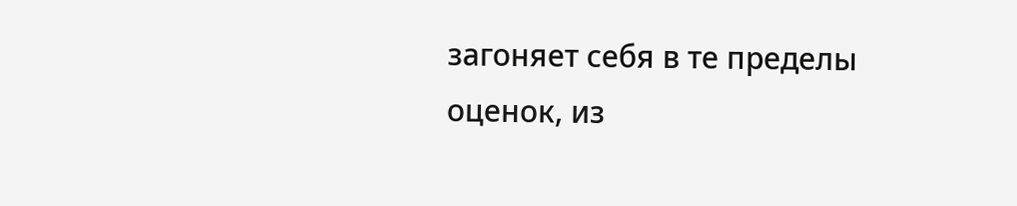загоняет себя в те пределы оценок, из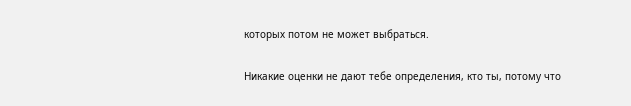которых потом не может выбраться.

Никакие оценки не дают тебе определения, кто ты, потому что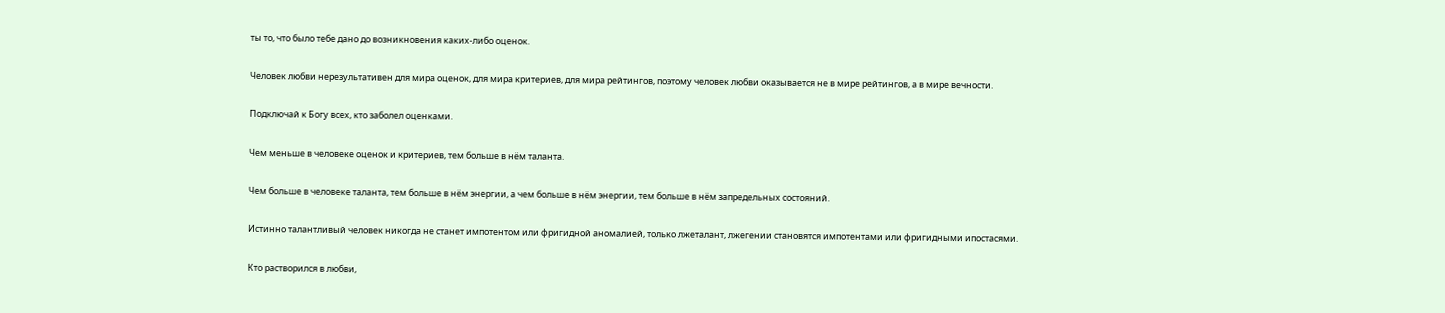ты то, что было тебе дано до возникновения каких-либо оценок.

Человек любви нерезультативен для мира оценок, для мира критериев, для мира рейтингов, поэтому человек любви оказывается не в мире рейтингов, а в мире вечности.

Подключай к Богу всех, кто заболел оценками.

Чем меньше в человеке оценок и критериев, тем больше в нём таланта.

Чем больше в человеке таланта, тем больше в нём энергии, а чем больше в нём энергии, тем больше в нём запредельных состояний.

Истинно талантливый человек никогда не станет импотентом или фригидной аномалией, только лжеталант, лжегении становятся импотентами или фригидными ипостасями.

Кто растворился в любви,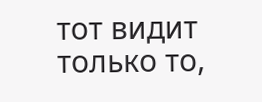тот видит только то,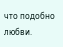что подобно любви.